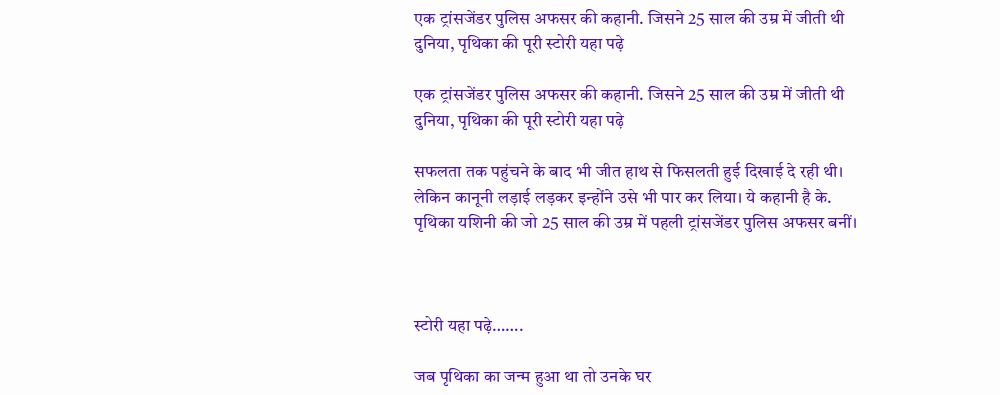एक ट्रांसजेंडर पुलिस अफसर की कहानी. जिसने 25 साल की उम्र में जीती थी दुनिया, पृथिका की पूरी स्टोरी यहा पढ़े

एक ट्रांसजेंडर पुलिस अफसर की कहानी. जिसने 25 साल की उम्र में जीती थी दुनिया, पृथिका की पूरी स्टोरी यहा पढ़े

सफलता तक पहुंचने के बाद भी जीत हाथ से फिसलती हुई दिखाई दे रही थी। लेकिन कानूनी लड़ाई लड़कर इन्होंने उसे भी पार कर लिया। ये कहानी है के. पृथिका यशिनी की जो 25 साल की उम्र में पहली ट्रांसजेंडर पुलिस अफसर बनीं।



स्टोरी यहा पढ़े…….

जब पृथिका का जन्म हुआ था तो उनके घर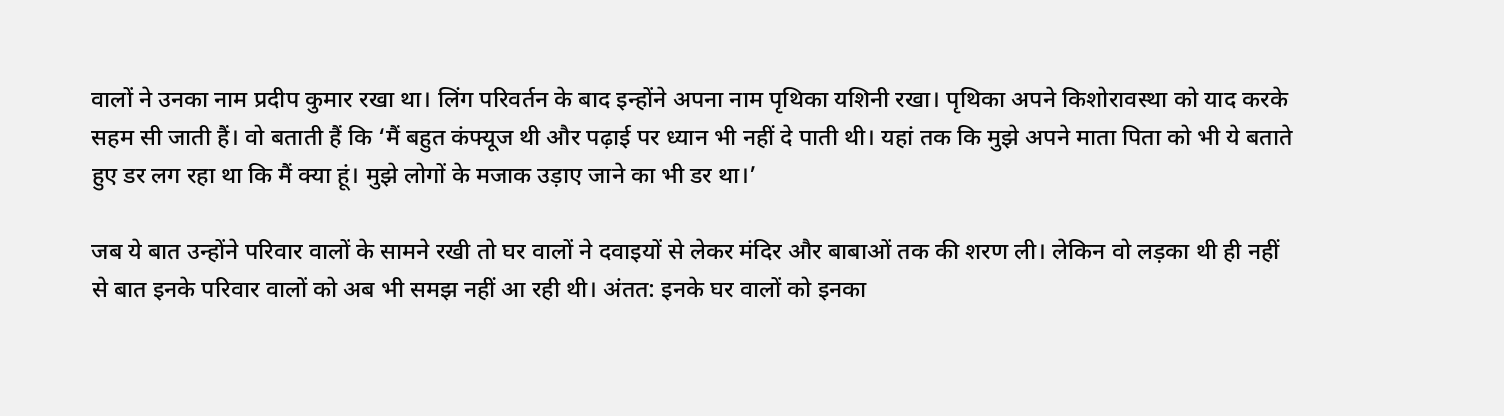वालों ने उनका नाम प्रदीप कुमार रखा था। लिंग परिवर्तन के बाद इन्होंने अपना नाम पृथिका यशिनी रखा। पृथिका अपने किशोरावस्था को याद करके सहम सी जाती हैं। वो बताती हैं कि ‘मैं बहुत कंफ्यूज थी और पढ़ाई पर ध्यान भी नहीं दे पाती थी। यहां तक कि मुझे अपने माता पिता को भी ये बताते हुए डर लग रहा था कि मैं क्या हूं। मुझे लोगों के मजाक उड़ाए जाने का भी डर था।’

जब ये बात उन्होंने परिवार वालों के सामने रखी तो घर वालों ने दवाइयों से लेकर मंदिर और बाबाओं तक की शरण ली। लेकिन वो लड़का थी ही नहीं से बात इनके परिवार वालों को अब भी समझ नहीं आ रही थी। अंतत: इनके घर वालों को इनका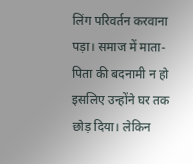लिंग परिवर्तन करवाना पड़ा। समाज में माता-पिता की बदनामी न हो इसलिए उन्होंने घर तक छोड़ दिया। लेकिन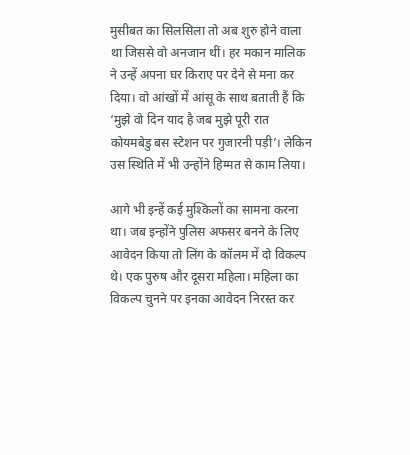मुसीबत का सिलसिला तो अब शुरु होने वाला था जिससे वो अनजान थीं। हर मकान मालिक ने उन्हें अपना घर किराए पर देने से मना कर दिया। वो आंखों में आंसू के साथ बताती हैं कि ‘मुझे वो दिन याद है जब मुझे पूरी रात कोयमबेडु बस स्टेशन पर गुजारनी पड़ी’। लेकिन उस स्थिति में भी उन्होंने हिम्मत से काम लिया।

आगे भी इन्हें कई मुश्किलों का सामना करना था। जब इन्होंने पुलिस अफसर बनने के लिए आवेदन किया तो लिंग के कॉलम में दो विकल्प थे। एक पुरुष और दूसरा महिला। महिला का विकल्प चुनने पर इनका आवेदन निरस्त कर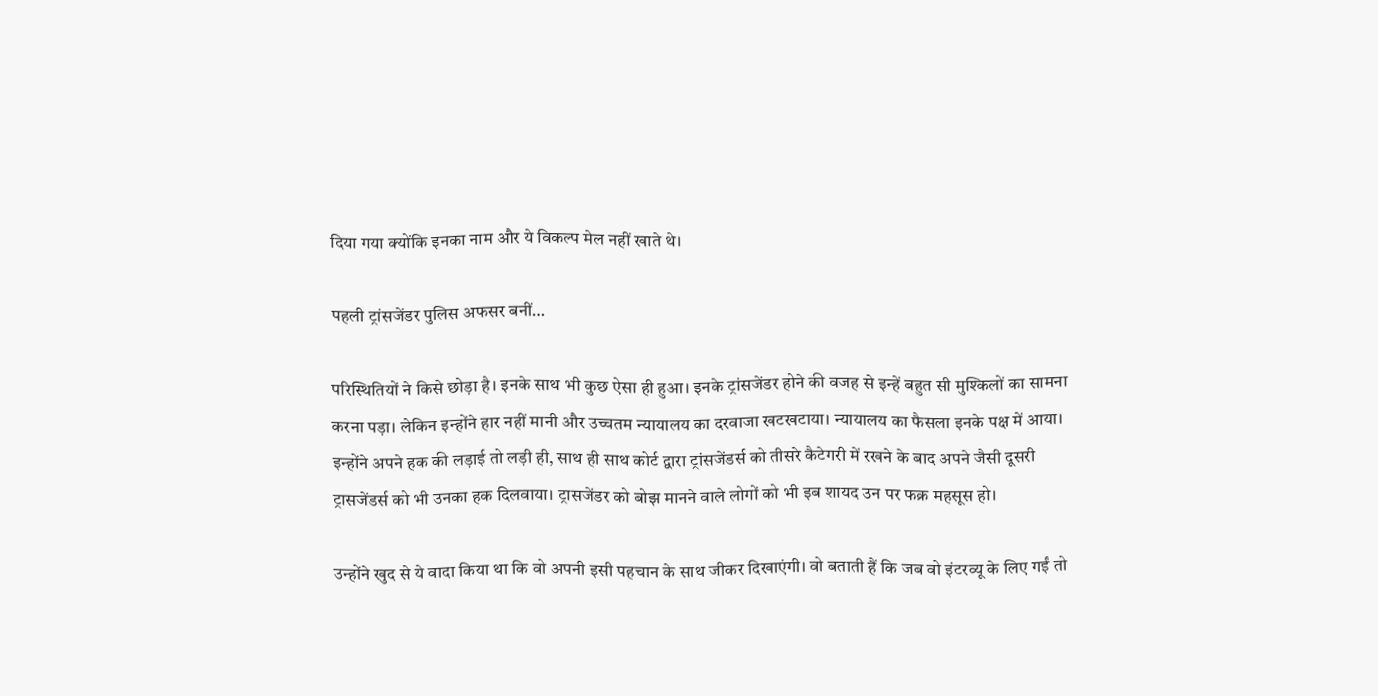दिया गया क्योंकि इनका नाम और ये विकल्प मेल नहीं खाते थे।

पहली ट्रांसजेंडर पुलिस अफसर बनीं…

परिस्थितियों ने किसे छोड़ा है। इनके साथ भी कुछ ऐसा ही हुआ। इनके ट्रांसजेंडर होने की वजह से इन्हें बहुत सी मुश्किलों का सामना करना पड़ा। लेकिन इन्होंने हार नहीं मानी और उच्चतम न्यायालय का दरवाजा खटखटाया। न्यायालय का फैसला इनके पक्ष में आया। इन्होंने अपने हक की लड़ाई तो लड़ी ही, साथ ही साथ कोर्ट द्वारा ट्रांसजेंडर्स को तीसरे कैटेगरी में रखने के बाद अपने जैसी दूसरी ट्रासजेंडर्स को भी उनका हक दिलवाया। ट्रासजेंडर को बोझ मानने वाले लोगों को भी इब शायद उन पर फक्र महसूस हो।

उन्होंने खुद से ये वादा किया था कि वो अपनी इसी पहचान के साथ जीकर दिखाएंगी। वो बताती हैं कि जब वो इंटरव्यू के लिए गईं तो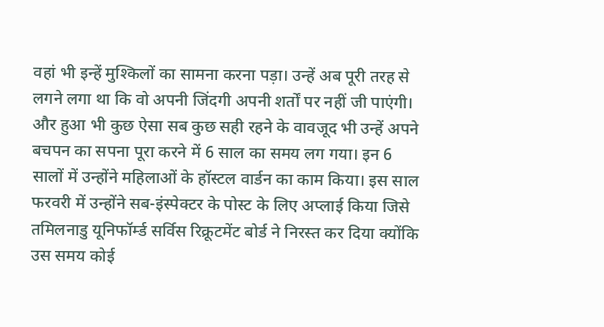वहां भी इन्हें मुश्किलों का सामना करना पड़ा। उन्हें अब पूरी तरह से लगने लगा था कि वो अपनी जिंदगी अपनी शर्तों पर नहीं जी पाएंगी। और हुआ भी कुछ ऐसा सब कुछ सही रहने के वावजूद भी उन्हें अपने बचपन का सपना पूरा करने में 6 साल का समय लग गया। इन 6 सालों में उन्होंने महिलाओं के हॉस्टल वार्डन का काम किया। इस साल फरवरी में उन्होंने सब-इंस्पेक्टर के पोस्ट के लिए अप्लाई किया जिसे तमिलनाडु यूनिफॉर्म्ड सर्विस रिक्रूटमेंट बोर्ड ने निरस्त कर दिया क्योंकि उस समय कोई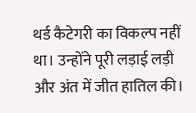थर्ड कैटेगरी का विकल्प नहीं था। उन्होंने पूरी लड़ाई लड़ी और अंत में जीत हातिल की।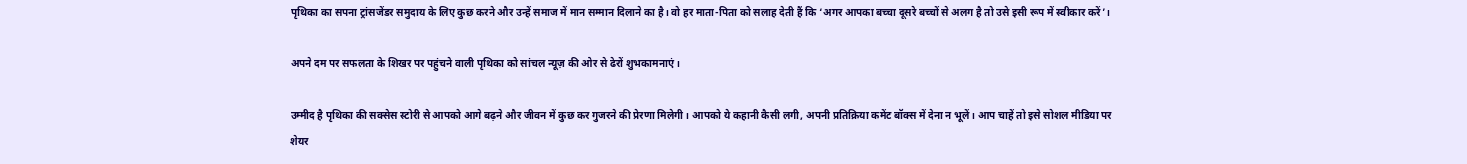पृथिका का सपना ट्रांसजेंडर समुदाय के लिए कुछ करने और उन्हें समाज में मान सम्मान दिलाने का है। वो हर माता-पिता को सलाह देती हैं कि ‘अगर आपका बच्चा दूसरे बच्चों से अलग है तो उसे इसी रूप में स्वीकार करें’।

अपने दम पर सफलता के शिखर पर पहुंचने वाली पृथिका को सांचल न्यूज़ की ओर से ढेरों शुभकामनाएं।

उम्मीद है पृथिका की सक्सेस स्टोरी से आपको आगे बढ़ने और जीवन में कुछ कर गुजरने की प्रेरणा मिलेगी। आपको ये कहानी कैसी लगी, अपनी प्रतिक्रिया कमेंट बॉक्स में देना न भूलें। आप चाहें तो इसे सोशल मीडिया पर शेयर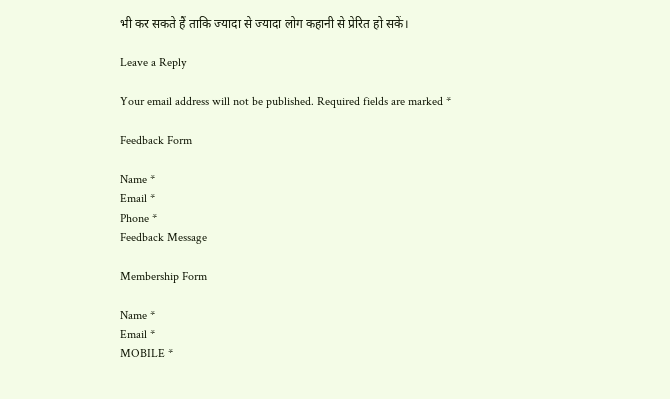भी कर सकते हैं ताकि ज्यादा से ज्यादा लोग कहानी से प्रेरित हो सकें।

Leave a Reply

Your email address will not be published. Required fields are marked *

Feedback Form

Name *
Email *
Phone *
Feedback Message

Membership Form

Name *
Email *
MOBILE *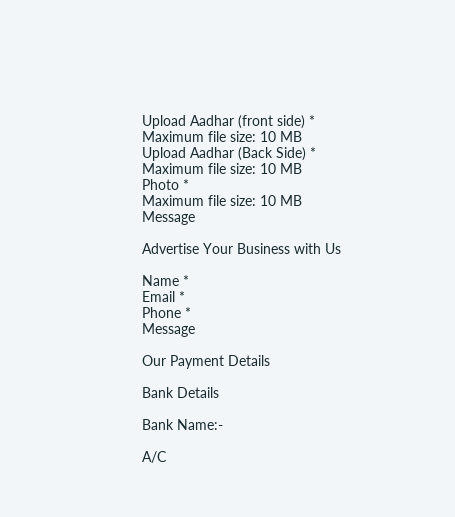Upload Aadhar (front side) *
Maximum file size: 10 MB
Upload Aadhar (Back Side) *
Maximum file size: 10 MB
Photo *
Maximum file size: 10 MB
Message

Advertise Your Business with Us

Name *
Email *
Phone *
Message

Our Payment Details

Bank Details

Bank Name:-

A/C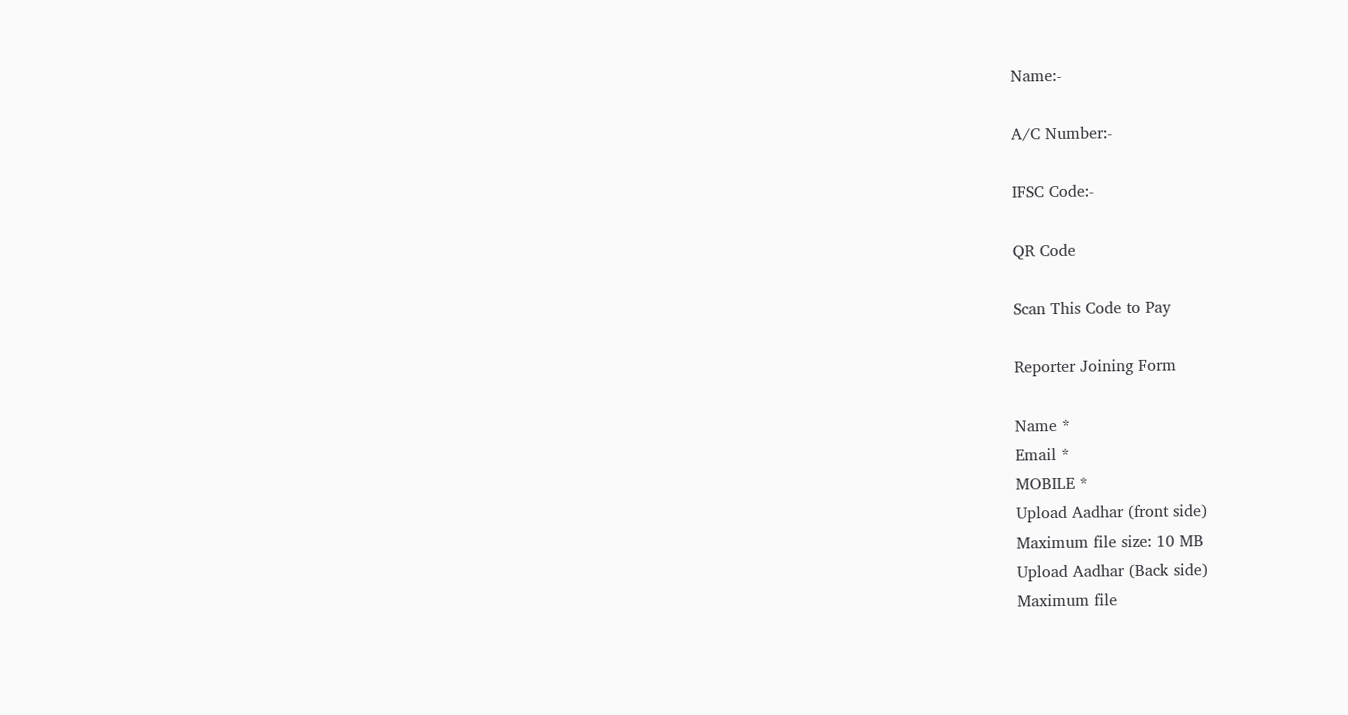Name:-

A/C Number:-

IFSC Code:-

QR Code

Scan This Code to Pay

Reporter Joining Form

Name *
Email *
MOBILE *
Upload Aadhar (front side)
Maximum file size: 10 MB
Upload Aadhar (Back side)
Maximum file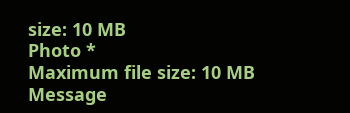size: 10 MB
Photo *
Maximum file size: 10 MB
Message